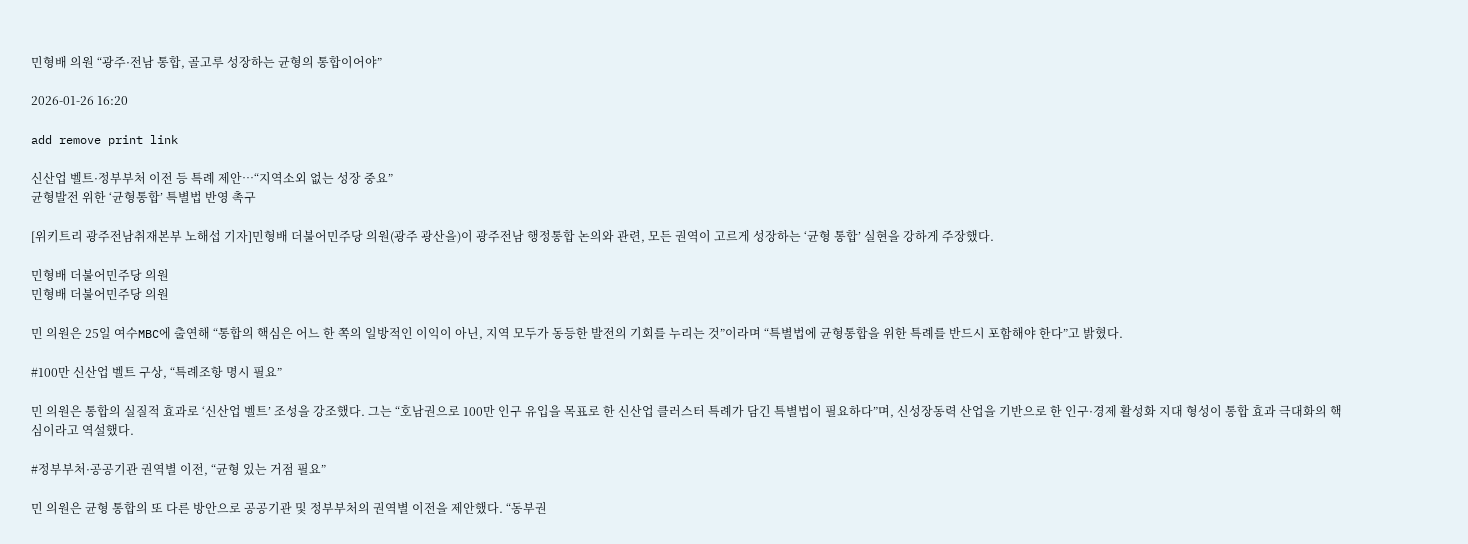민형배 의원 “광주·전남 통합, 골고루 성장하는 균형의 통합이어야”

2026-01-26 16:20

add remove print link

신산업 벨트·정부부처 이전 등 특례 제안…“지역소외 없는 성장 중요”
균형발전 위한 ‘균형통합’ 특별법 반영 촉구

[위키트리 광주전남취재본부 노해섭 기자]민형배 더불어민주당 의원(광주 광산을)이 광주전남 행정통합 논의와 관련, 모든 권역이 고르게 성장하는 ‘균형 통합’ 실현을 강하게 주장했다.

민형배 더불어민주당 의원
민형배 더불어민주당 의원

민 의원은 25일 여수MBC에 출연해 “통합의 핵심은 어느 한 쪽의 일방적인 이익이 아닌, 지역 모두가 동등한 발전의 기회를 누리는 것”이라며 “특별법에 균형통합을 위한 특례를 반드시 포함해야 한다”고 밝혔다.

#100만 신산업 벨트 구상, “특례조항 명시 필요”

민 의원은 통합의 실질적 효과로 ‘신산업 벨트’ 조성을 강조했다. 그는 “호남권으로 100만 인구 유입을 목표로 한 신산업 클러스터 특례가 담긴 특별법이 필요하다”며, 신성장동력 산업을 기반으로 한 인구·경제 활성화 지대 형성이 통합 효과 극대화의 핵심이라고 역설했다.

#정부부처·공공기관 권역별 이전, “균형 있는 거점 필요”

민 의원은 균형 통합의 또 다른 방안으로 공공기관 및 정부부처의 권역별 이전을 제안했다. “동부권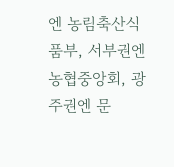엔 농림축산식품부, 서부권엔 농협중앙회, 광주권엔 문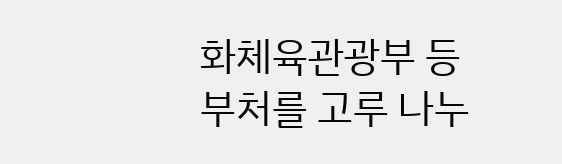화체육관광부 등 부처를 고루 나누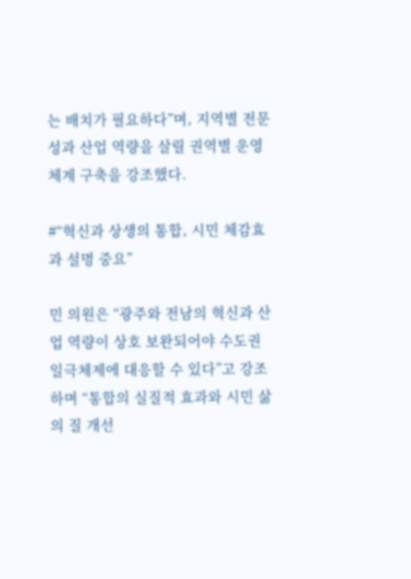는 배치가 필요하다”며, 지역별 전문성과 산업 역량을 살릴 권역별 운영 체계 구축을 강조했다.

#“혁신과 상생의 통합, 시민 체감효과 설명 중요”

민 의원은 “광주와 전남의 혁신과 산업 역량이 상호 보완되어야 수도권 일극체제에 대응할 수 있다”고 강조하며 “통합의 실질적 효과와 시민 삶의 질 개선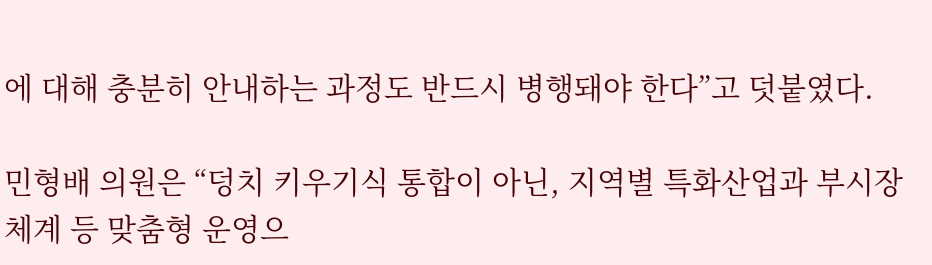에 대해 충분히 안내하는 과정도 반드시 병행돼야 한다”고 덧붙였다.

민형배 의원은 “덩치 키우기식 통합이 아닌, 지역별 특화산업과 부시장 체계 등 맞춤형 운영으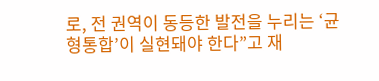로, 전 권역이 동등한 발전을 누리는 ‘균형통합’이 실현돼야 한다”고 재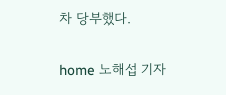차 당부했다.

home 노해섭 기자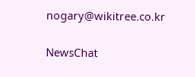nogary@wikitree.co.kr

NewsChat